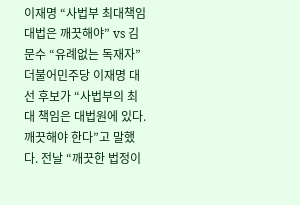이재명 “사법부 최대책임 대법은 깨끗해야” vs 김문수 “유례없는 독재자”
더불어민주당 이재명 대선 후보가 “사법부의 최대 책임은 대법원에 있다. 깨끗해야 한다”고 말했다. 전날 “깨끗한 법정이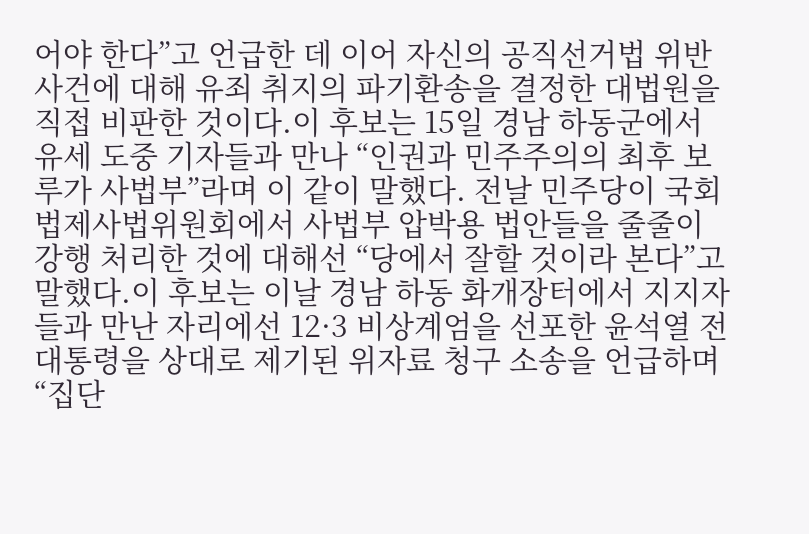어야 한다”고 언급한 데 이어 자신의 공직선거법 위반 사건에 대해 유죄 취지의 파기환송을 결정한 대법원을 직접 비판한 것이다.이 후보는 15일 경남 하동군에서 유세 도중 기자들과 만나 “인권과 민주주의의 최후 보루가 사법부”라며 이 같이 말했다. 전날 민주당이 국회 법제사법위원회에서 사법부 압박용 법안들을 줄줄이 강행 처리한 것에 대해선 “당에서 잘할 것이라 본다”고 말했다.이 후보는 이날 경남 하동 화개장터에서 지지자들과 만난 자리에선 12·3 비상계엄을 선포한 윤석열 전 대통령을 상대로 제기된 위자료 청구 소송을 언급하며 “집단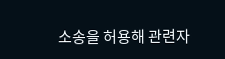소송을 허용해 관련자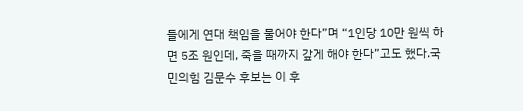들에게 연대 책임을 물어야 한다”며 “1인당 10만 원씩 하면 5조 원인데, 죽을 때까지 갚게 해야 한다”고도 했다.국민의힘 김문수 후보는 이 후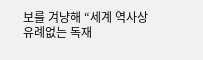보를 겨냥해 “세계 역사상 유례없는 독재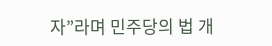자”라며 민주당의 법 개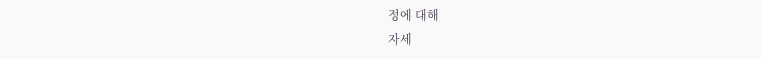정에 대해
자세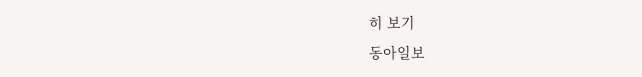히 보기
동아일보